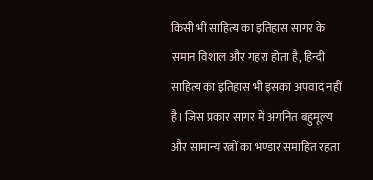किसी भी साहित्य का इतिहास सागर के समान विशाल और गहरा होता है, हिन्दी साहित्य का इतिहास भी इसका अपवाद नहीं है। जिस प्रकार सागर में अगनित बहुमूल्य और सामान्य रत्नों का भण्डार समाहित रहता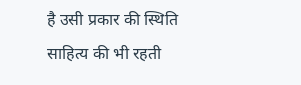है उसी प्रकार की स्थिति साहित्य की भी रहती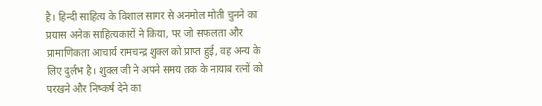है। हिन्दी साहित्य के विशाल सागर से अनमोल मोती चुनने का प्रयास अनेक साहित्यकारों ने किया, पर जो सफलता और प्रामाणिकता आचार्य रामचन्द्र शुक्ल को प्राप्त हुई, वह अन्य के लिए दुर्लभ है। शुक्ल जी ने अपने समय तक के नायाब रत्नों को परखने और निष्कर्ष देने का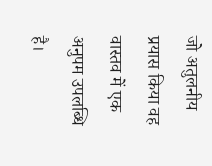जो अतुलनीय प्रयास किया वह वास्तव में एक अनुपम उपलब्धि है।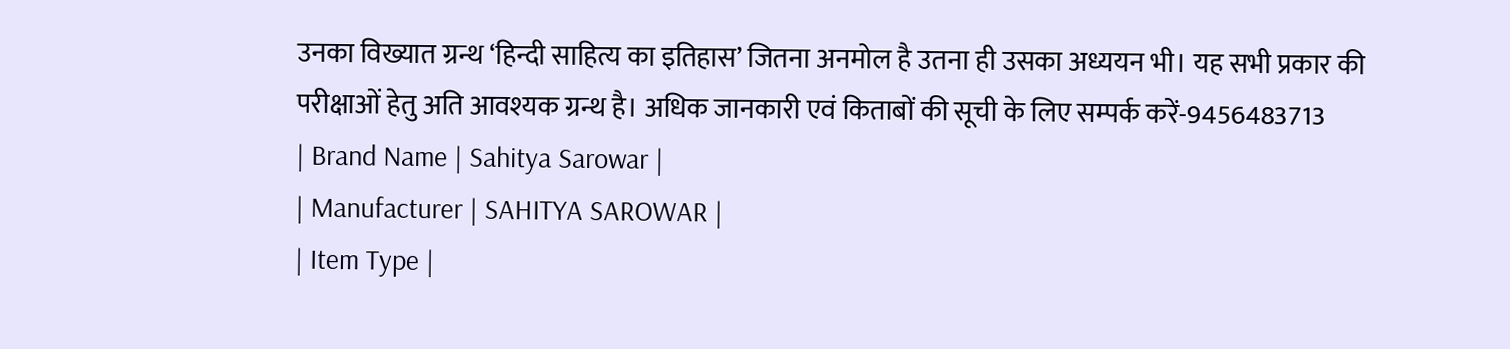उनका विख्यात ग्रन्थ ‘हिन्दी साहित्य का इतिहास’ जितना अनमोल है उतना ही उसका अध्ययन भी। यह सभी प्रकार की परीक्षाओं हेतु अति आवश्यक ग्रन्थ है। अधिक जानकारी एवं किताबों की सूची के लिए सम्पर्क करें-9456483713
| Brand Name | Sahitya Sarowar |
| Manufacturer | SAHITYA SAROWAR |
| Item Type |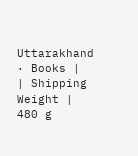Uttarakhand · Books |
| Shipping Weight | 480 g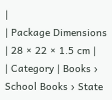|
| Package Dimensions | 28 × 22 × 1.5 cm |
| Category | Books › School Books › State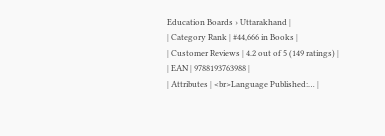Education Boards › Uttarakhand |
| Category Rank | #44,666 in Books |
| Customer Reviews | 4.2 out of 5 (149 ratings) |
| EAN | 9788193763988 |
| Attributes | <br>Language Published:… |